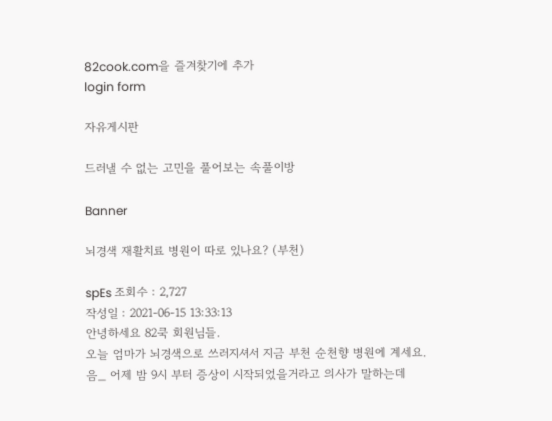82cook.com을 즐겨찾기에 추가
login form

자유게시판

드러낼 수 없는 고민을 풀어보는 속풀이방

Banner

뇌경색 재활치료 병원이 따로 있나요? (부천)

spEs 조회수 : 2,727
작성일 : 2021-06-15 13:33:13
안녕하세요 82쿡 회원님들.
오늘 엄마가 뇌경색으로 쓰러지셔서 지금 부천 순천향 병원에 계세요.
음_ 어제 밤 9시 부터 증상이 시작되었을거라고 의사가 말하는데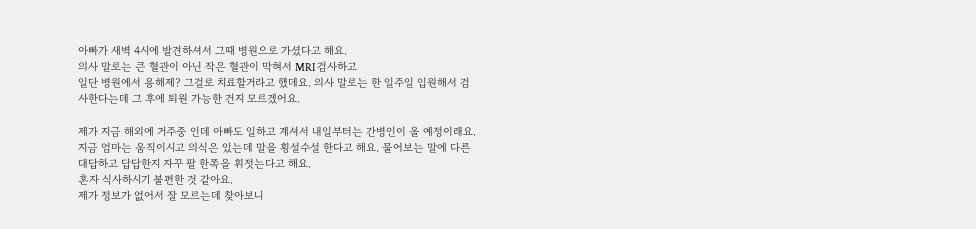아빠가 새벽 4시에 발견하셔서 그때 병원으로 가셨다고 해요.
의사 말로는 큰 혈관이 아닌 작은 혈관이 막혀서 MRI 검사하고
일단 병원에서 용해제? 그걸로 치료할거라고 했데요. 의사 말로는 한 일주일 입원해서 검사한다는데 그 후에 퇴원 가능한 건지 모르겠어요.

제가 지금 해외에 거주중 인데 아빠도 일하고 계셔서 내일부터는 간병인이 올 예정이래요.
지금 엄마는 움직이시고 의식은 있는데 말을 횡설수설 한다고 해요. 물어보는 말에 다른 대답하고 답답한지 자꾸 팔 한쪽을 휘젓는다고 해요.
혼자 식사하시기 불편한 것 같아요.
제가 정보가 없어서 잘 모르는데 찾아보니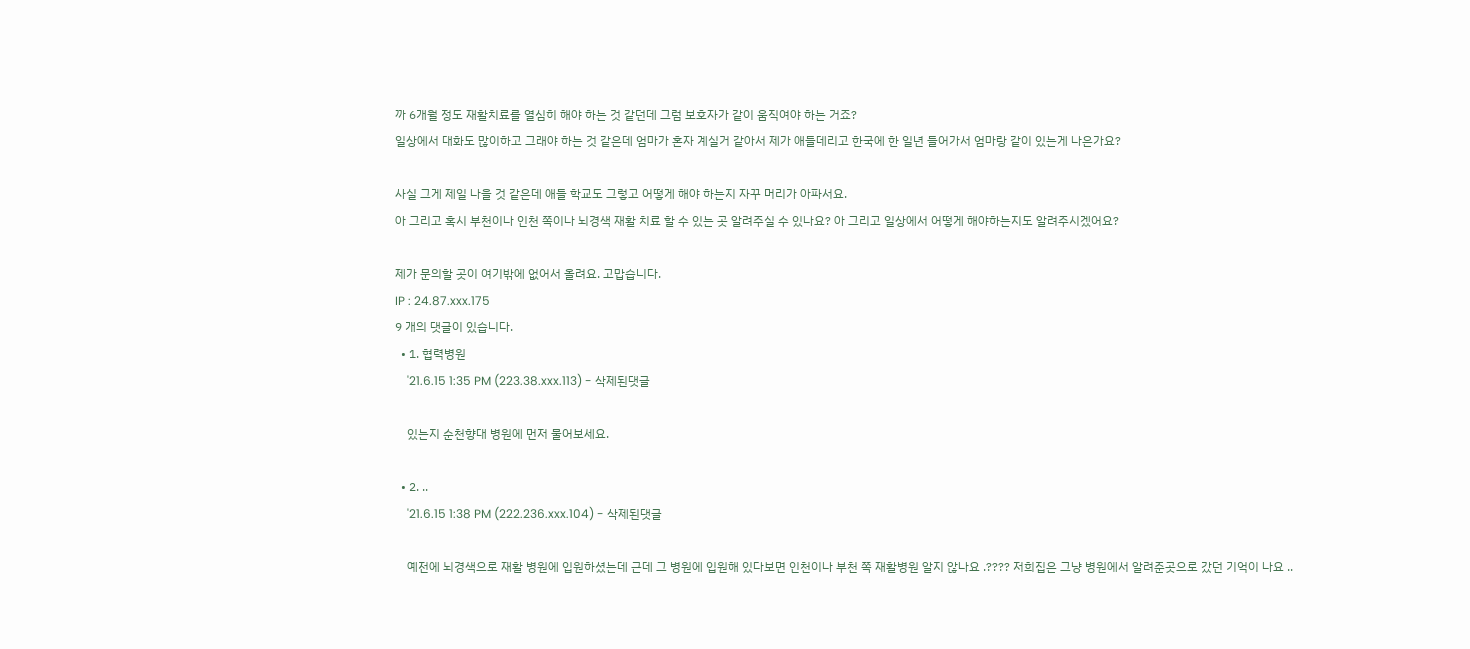까 6개월 정도 재활치료를 열심히 해야 하는 것 같던데 그럼 보호자가 같이 움직여야 하는 거죠?
일상에서 대화도 많이하고 그래야 하는 것 같은데 엄마가 혼자 계실거 같아서 제가 애들데리고 한국에 한 일년 들어가서 엄마랑 같이 있는게 나은가요?

사실 그게 제일 나을 것 같은데 애들 학교도 그렇고 어떻게 해야 하는지 자꾸 머리가 아파서요.
아 그리고 혹시 부천이나 인천 쪽이나 뇌경색 재활 치료 할 수 있는 곳 알려주실 수 있나요? 아 그리고 일상에서 어떻게 해야하는지도 알려주시겠어요?

제가 문의할 곳이 여기밖에 없어서 올려요. 고맙습니다.
IP : 24.87.xxx.175
9 개의 댓글이 있습니다.
  • 1. 협력병원
    '21.6.15 1:35 PM (223.38.xxx.113) - 삭제된댓글

    있는지 순천향대 병원에 먼저 물어보세요.

  • 2. ..
    '21.6.15 1:38 PM (222.236.xxx.104) - 삭제된댓글

    예전에 뇌경색으로 재활 병원에 입원하셨는데 근데 그 병원에 입원해 있다보면 인천이나 부천 쪽 재활병원 알지 않나요 .???? 저희집은 그냥 병원에서 알려준곳으로 갔던 기억이 나요 ..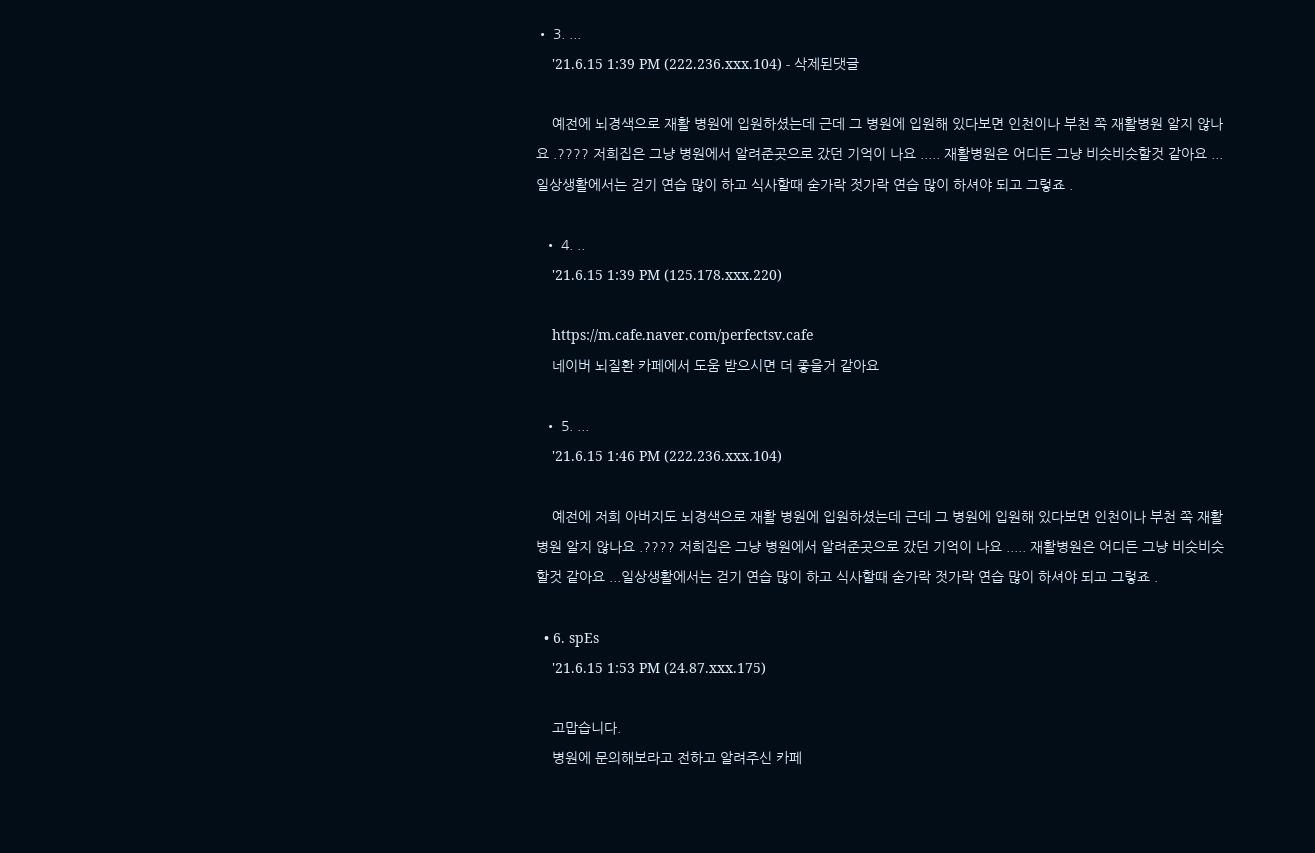• 3. ...
    '21.6.15 1:39 PM (222.236.xxx.104) - 삭제된댓글

    예전에 뇌경색으로 재활 병원에 입원하셨는데 근데 그 병원에 입원해 있다보면 인천이나 부천 쪽 재활병원 알지 않나요 .???? 저희집은 그냥 병원에서 알려준곳으로 갔던 기억이 나요 ..... 재활병원은 어디든 그냥 비슷비슷할것 같아요 ...일상생활에서는 걷기 연습 많이 하고 식사할때 숟가락 젓가락 연습 많이 하셔야 되고 그렇죠 .

  • 4. ..
    '21.6.15 1:39 PM (125.178.xxx.220)

    https://m.cafe.naver.com/perfectsv.cafe
    네이버 뇌질환 카페에서 도움 받으시면 더 좋을거 같아요

  • 5. ...
    '21.6.15 1:46 PM (222.236.xxx.104)

    예전에 저희 아버지도 뇌경색으로 재활 병원에 입원하셨는데 근데 그 병원에 입원해 있다보면 인천이나 부천 쪽 재활병원 알지 않나요 .???? 저희집은 그냥 병원에서 알려준곳으로 갔던 기억이 나요 ..... 재활병원은 어디든 그냥 비슷비슷할것 같아요 ...일상생활에서는 걷기 연습 많이 하고 식사할때 숟가락 젓가락 연습 많이 하셔야 되고 그렇죠 .

  • 6. spEs
    '21.6.15 1:53 PM (24.87.xxx.175)

    고맙습니다.
    병원에 문의해보라고 전하고 알려주신 카페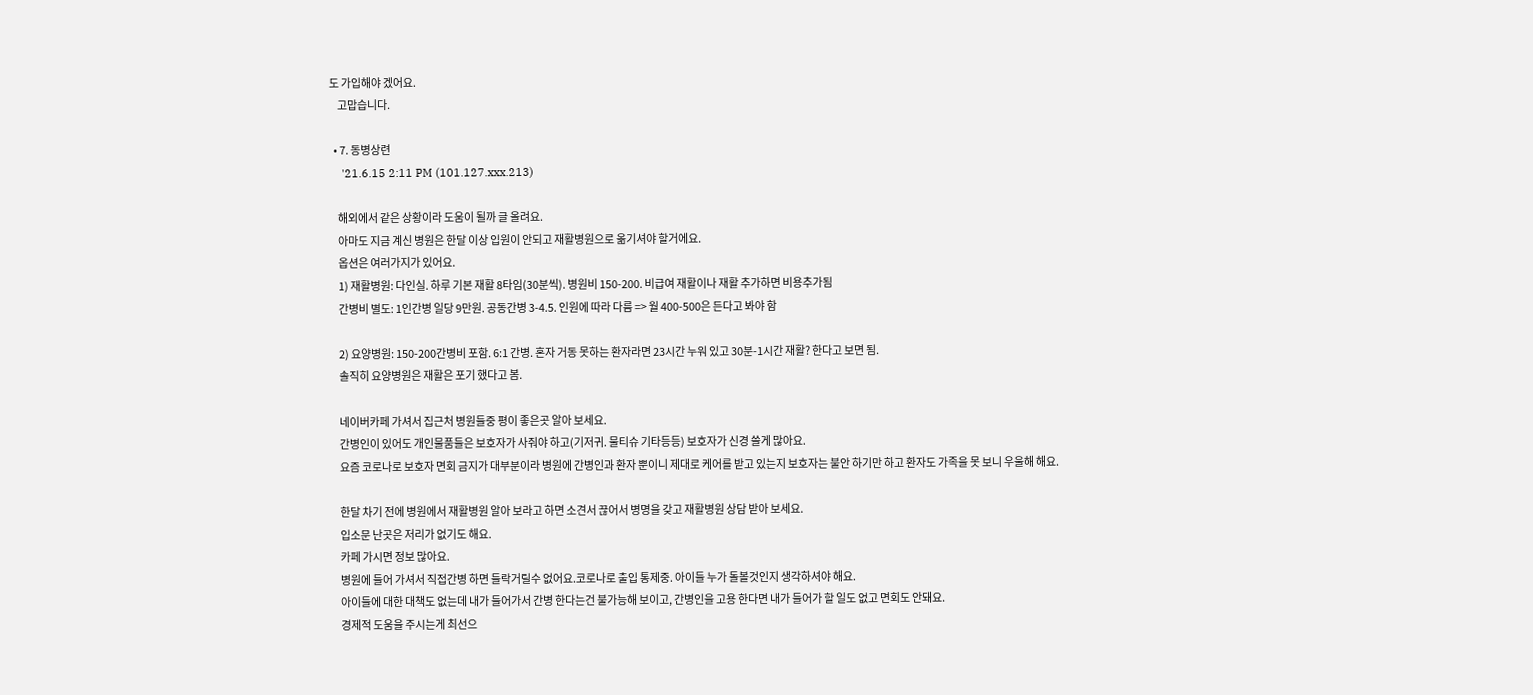도 가입해야 겠어요.
    고맙습니다.

  • 7. 동병상련
    '21.6.15 2:11 PM (101.127.xxx.213)

    해외에서 같은 상황이라 도움이 될까 글 올려요.
    아마도 지금 계신 병원은 한달 이상 입원이 안되고 재활병원으로 옮기셔야 할거에요.
    옵션은 여러가지가 있어요.
    1) 재활병원: 다인실. 하루 기본 재활 8타임(30분씩). 병원비 150-200. 비급여 재활이나 재활 추가하면 비용추가됨
    간병비 별도: 1인간병 일당 9만원. 공동간병 3-4.5. 인원에 따라 다름 => 월 400-500은 든다고 봐야 함

    2) 요양병원: 150-200간병비 포함. 6:1 간병. 혼자 거동 못하는 환자라면 23시간 누워 있고 30분-1시간 재활? 한다고 보면 됨.
    솔직히 요양병원은 재활은 포기 했다고 봄.

    네이버카페 가셔서 집근처 병원들중 평이 좋은곳 알아 보세요.
    간병인이 있어도 개인물품들은 보호자가 사줘야 하고(기저귀. 물티슈 기타등등) 보호자가 신경 쓸게 많아요.
    요즘 코로나로 보호자 면회 금지가 대부분이라 병원에 간병인과 환자 뿐이니 제대로 케어를 받고 있는지 보호자는 불안 하기만 하고 환자도 가족을 못 보니 우울해 해요.

    한달 차기 전에 병원에서 재활병원 알아 보라고 하면 소견서 끊어서 병명을 갖고 재활병원 상담 받아 보세요.
    입소문 난곳은 저리가 없기도 해요.
    카페 가시면 정보 많아요.
    병원에 들어 가셔서 직접간병 하면 들락거릴수 없어요.코로나로 출입 통제중. 아이들 누가 돌볼것인지 생각하셔야 해요.
    아이들에 대한 대책도 없는데 내가 들어가서 간병 한다는건 불가능해 보이고, 간병인을 고용 한다면 내가 들어가 할 일도 없고 면회도 안돼요.
    경제적 도움을 주시는게 최선으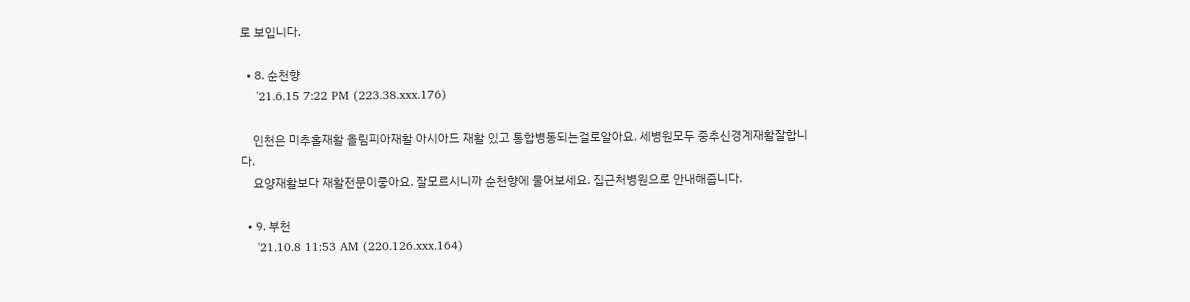로 보입니다.

  • 8. 순천향
    '21.6.15 7:22 PM (223.38.xxx.176)

    인천은 미추홀재활 올림피아재활 아시아드 재활 있고 통합병동되는걸로알아요. 세병원모두 중추신경계재활잘합니다.
    요양재활보다 재활전문이좋아요. 잘모르시니까 순천향에 물어보세요. 집근처병원으로 안내해줍니다.

  • 9. 부천
    '21.10.8 11:53 AM (220.126.xxx.164)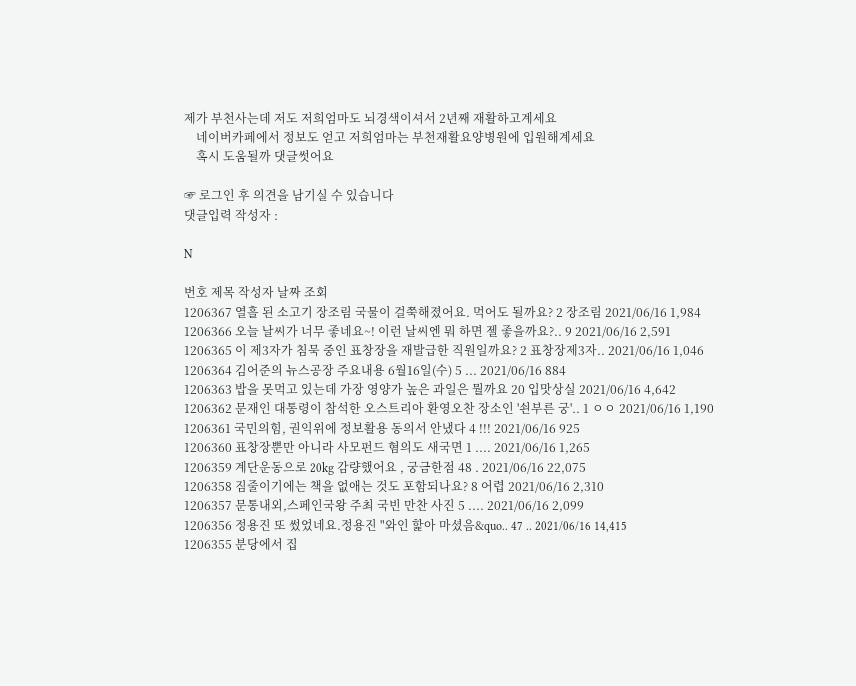제가 부천사는데 저도 저희엄마도 뇌경색이셔서 2년째 재활하고계세요
    네이버카페에서 정보도 얻고 저희엄마는 부천재활요양병원에 입원해계세요
    혹시 도움될까 댓글썻어요

☞ 로그인 후 의견을 남기실 수 있습니다
댓글입력 작성자 :

N

번호 제목 작성자 날짜 조회
1206367 열흘 된 소고기 장조림 국물이 걸쭉해졌어요. 먹어도 될까요? 2 장조림 2021/06/16 1,984
1206366 오늘 날씨가 너무 좋네요~! 이런 날씨엔 뭐 하면 젤 좋을까요?.. 9 2021/06/16 2,591
1206365 이 제3자가 침묵 중인 표창장을 재발급한 직원일까요? 2 표창장제3자.. 2021/06/16 1,046
1206364 김어준의 뉴스공장 주요내용 6월16일(수) 5 ... 2021/06/16 884
1206363 밥을 못먹고 있는데 가장 영양가 높은 과일은 뭘까요 20 입맛상실 2021/06/16 4,642
1206362 문재인 대통령이 참석한 오스트리아 환영오찬 장소인 '쇤부른 궁'.. 1 ㅇㅇ 2021/06/16 1,190
1206361 국민의힘, 권익위에 정보활용 동의서 안냈다 4 !!! 2021/06/16 925
1206360 표창장뿐만 아니라 사모펀드 혐의도 새국면 1 .... 2021/06/16 1,265
1206359 계단운동으로 20kg 감량했어요 , 궁금한점 48 . 2021/06/16 22,075
1206358 짐줄이기에는 책을 없애는 것도 포함되나요? 8 어렵 2021/06/16 2,310
1206357 문통내외,스페인국왕 주최 국빈 만찬 사진 5 .... 2021/06/16 2,099
1206356 정용진 또 썼었네요.정용진 "와인 핥아 마셨음&quo.. 47 .. 2021/06/16 14,415
1206355 분당에서 집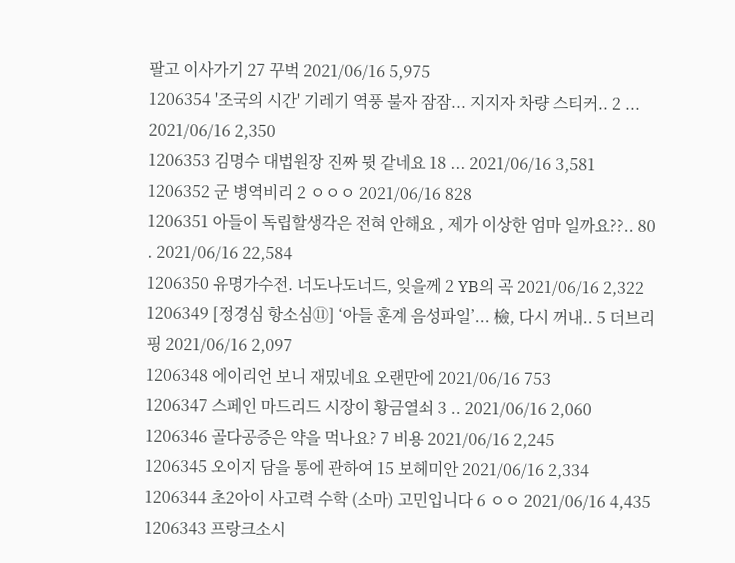팔고 이사가기 27 꾸벅 2021/06/16 5,975
1206354 '조국의 시간' 기레기 역풍 불자 잠잠... 지지자 차량 스티커.. 2 ... 2021/06/16 2,350
1206353 김명수 대법원장 진짜 뮛 같네요 18 ... 2021/06/16 3,581
1206352 군 병역비리 2 ㅇㅇㅇ 2021/06/16 828
1206351 아들이 독립할생각은 전혀 안해요 , 제가 이상한 엄마 일까요??.. 80 . 2021/06/16 22,584
1206350 유명가수전. 너도나도너드, 잊을께 2 YB의 곡 2021/06/16 2,322
1206349 [정경심 항소심⑪] ‘아들 훈계 음성파일’... 檢, 다시 꺼내.. 5 더브리핑 2021/06/16 2,097
1206348 에이리언 보니 재밌네요 오랜만에 2021/06/16 753
1206347 스페인 마드리드 시장이 황금열쇠 3 .. 2021/06/16 2,060
1206346 골다공증은 약을 먹나요? 7 비용 2021/06/16 2,245
1206345 오이지 담을 통에 관하여 15 보헤미안 2021/06/16 2,334
1206344 초2아이 사고력 수학 (소마) 고민입니다 6 ㅇㅇ 2021/06/16 4,435
1206343 프랑크소시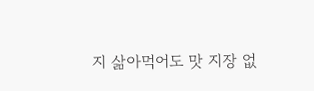지 삶아먹어도 맛 지장 없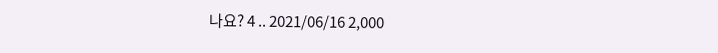나요? 4 .. 2021/06/16 2,000